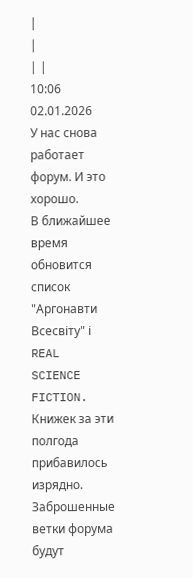|
|
| |
10:06 02.01.2026
У нас снова работает форум. И это хорошо.
В ближайшее время обновится список "Аргонавти Всесвіту" і REAL SCIENCE FICTION. Книжек за эти полгода прибавилось изрядно. Заброшенные ветки форума будут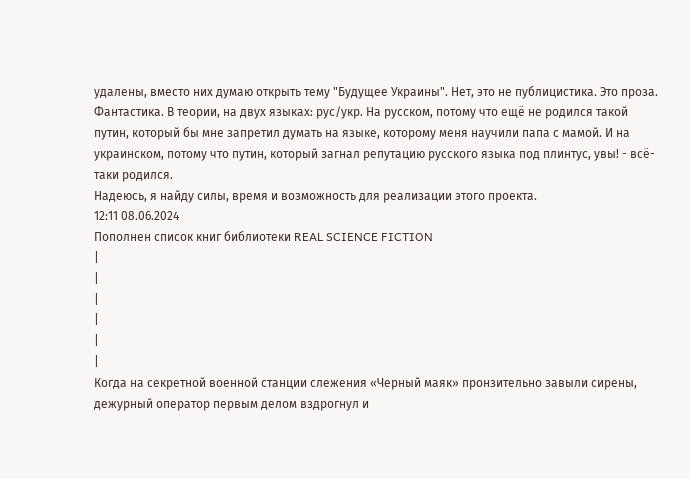удалены, вместо них думаю открыть тему "Будущее Украины". Нет, это не публицистика. Это проза. Фантастика. В теории, на двух языках: рус/укр. На русском, потому что ещё не родился такой путин, который бы мне запретил думать на языке, которому меня научили папа с мамой. И на украинском, потому что путин, который загнал репутацию русского языка под плинтус, увы! - всё-таки родился.
Надеюсь, я найду силы, время и возможность для реализации этого проекта.
12:11 08.06.2024
Пополнен список книг библиотеки REAL SCIENCE FICTION
|
|
|
|
|
|
Когда на секретной военной станции слежения «Черный маяк» пронзительно завыли сирены, дежурный оператор первым делом вздрогнул и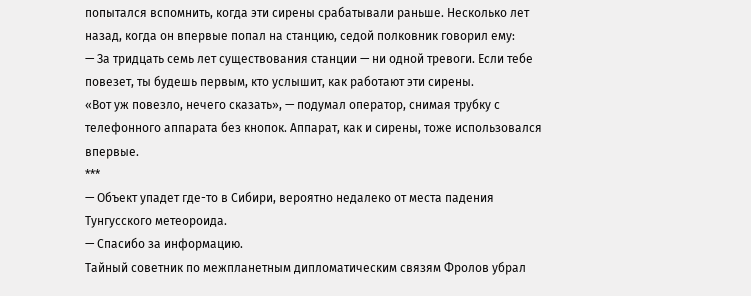попытался вспомнить, когда эти сирены срабатывали раньше. Несколько лет назад, когда он впервые попал на станцию, седой полковник говорил ему:
— За тридцать семь лет существования станции — ни одной тревоги. Если тебе повезет, ты будешь первым, кто услышит, как работают эти сирены.
«Вот уж повезло, нечего сказать», — подумал оператор, снимая трубку с телефонного аппарата без кнопок. Аппарат, как и сирены, тоже использовался впервые.
***
— Объект упадет где-то в Сибири, вероятно недалеко от места падения Тунгусского метеороида.
— Спасибо за информацию.
Тайный советник по межпланетным дипломатическим связям Фролов убрал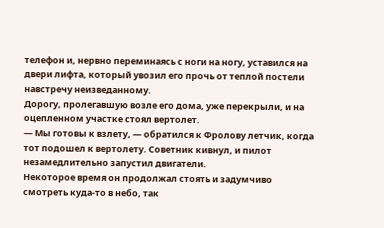телефон и, нервно переминаясь с ноги на ногу, уставился на двери лифта, который увозил его прочь от теплой постели навстречу неизведанному.
Дорогу, пролегавшую возле его дома, уже перекрыли, и на оцепленном участке стоял вертолет.
— Мы готовы к взлету, — обратился к Фролову летчик, когда тот подошел к вертолету. Советник кивнул, и пилот незамедлительно запустил двигатели.
Некоторое время он продолжал стоять и задумчиво смотреть куда-то в небо, так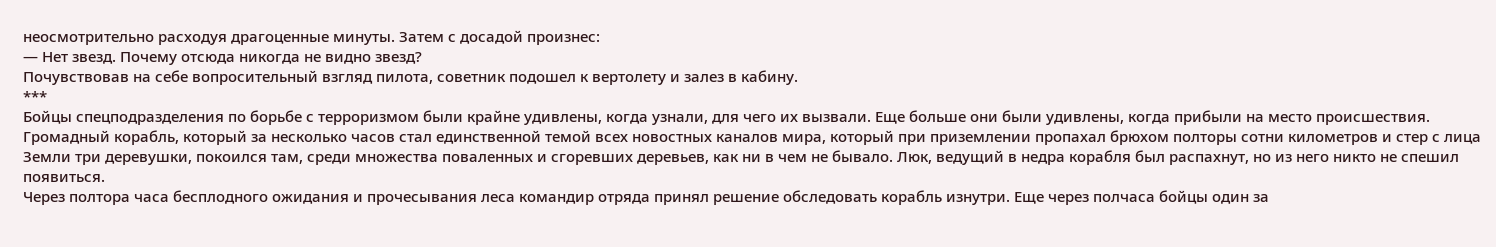неосмотрительно расходуя драгоценные минуты. Затем с досадой произнес:
— Нет звезд. Почему отсюда никогда не видно звезд?
Почувствовав на себе вопросительный взгляд пилота, советник подошел к вертолету и залез в кабину.
***
Бойцы спецподразделения по борьбе с терроризмом были крайне удивлены, когда узнали, для чего их вызвали. Еще больше они были удивлены, когда прибыли на место происшествия.
Громадный корабль, который за несколько часов стал единственной темой всех новостных каналов мира, который при приземлении пропахал брюхом полторы сотни километров и стер с лица Земли три деревушки, покоился там, среди множества поваленных и сгоревших деревьев, как ни в чем не бывало. Люк, ведущий в недра корабля был распахнут, но из него никто не спешил появиться.
Через полтора часа бесплодного ожидания и прочесывания леса командир отряда принял решение обследовать корабль изнутри. Еще через полчаса бойцы один за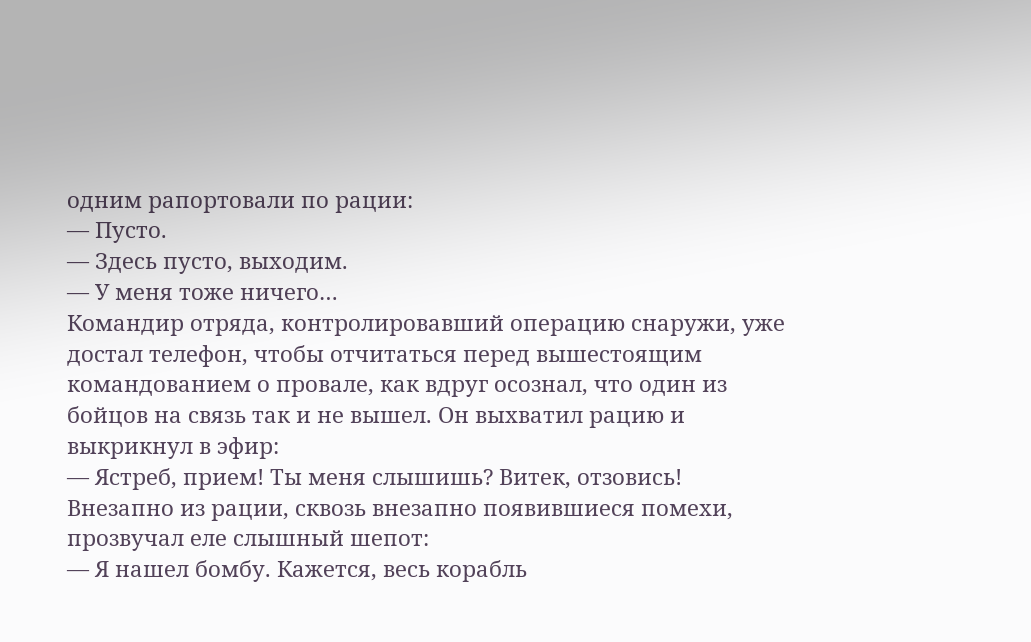одним рапортовали по рации:
— Пусто.
— Здесь пусто, выходим.
— У меня тоже ничего…
Командир отряда, контролировавший операцию снаружи, уже достал телефон, чтобы отчитаться перед вышестоящим командованием о провале, как вдруг осознал, что один из бойцов на связь так и не вышел. Он выхватил рацию и выкрикнул в эфир:
— Ястреб, прием! Ты меня слышишь? Витек, отзовись!
Внезапно из рации, сквозь внезапно появившиеся помехи, прозвучал еле слышный шепот:
— Я нашел бомбу. Кажется, весь корабль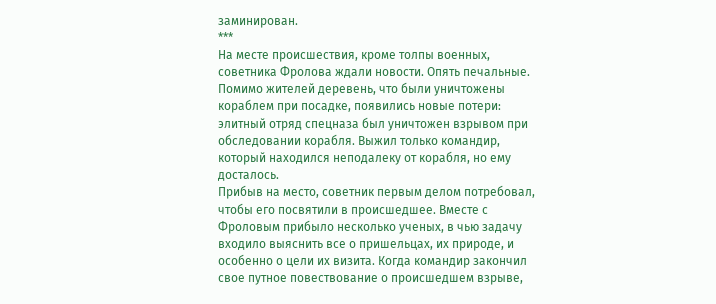заминирован.
***
На месте происшествия, кроме толпы военных, советника Фролова ждали новости. Опять печальные. Помимо жителей деревень, что были уничтожены кораблем при посадке, появились новые потери: элитный отряд спецназа был уничтожен взрывом при обследовании корабля. Выжил только командир, который находился неподалеку от корабля, но ему досталось.
Прибыв на место, советник первым делом потребовал, чтобы его посвятили в происшедшее. Вместе с Фроловым прибыло несколько ученых, в чью задачу входило выяснить все о пришельцах, их природе, и особенно о цели их визита. Когда командир закончил свое путное повествование о происшедшем взрыве,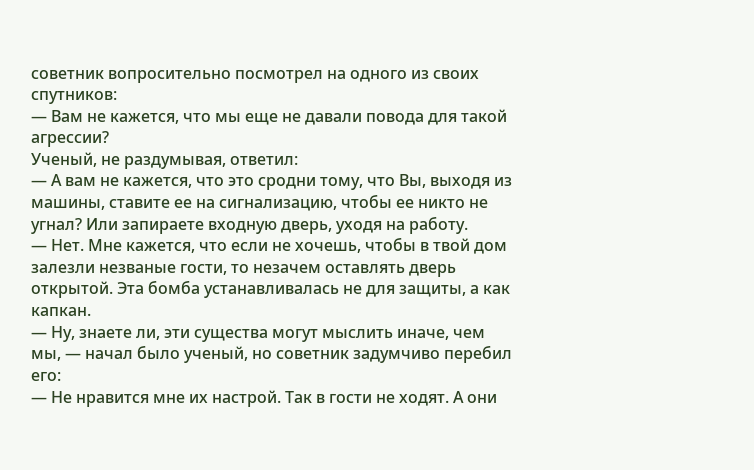советник вопросительно посмотрел на одного из своих спутников:
— Вам не кажется, что мы еще не давали повода для такой агрессии?
Ученый, не раздумывая, ответил:
— А вам не кажется, что это сродни тому, что Вы, выходя из машины, ставите ее на сигнализацию, чтобы ее никто не угнал? Или запираете входную дверь, уходя на работу.
— Нет. Мне кажется, что если не хочешь, чтобы в твой дом залезли незваные гости, то незачем оставлять дверь открытой. Эта бомба устанавливалась не для защиты, а как капкан.
— Ну, знаете ли, эти существа могут мыслить иначе, чем мы, — начал было ученый, но советник задумчиво перебил его:
— Не нравится мне их настрой. Так в гости не ходят. А они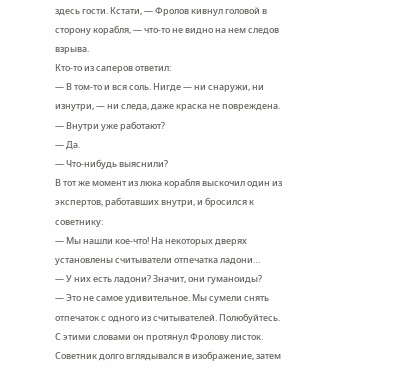здесь гости. Кстати, — Фролов кивнул головой в сторону корабля, — что-то не видно на нем следов взрыва.
Кто-то из саперов ответил:
— В том-то и вся соль. Нигде — ни снаружи, ни изнутри, — ни следа, даже краска не повреждена.
— Внутри уже работают?
— Да.
— Что-нибудь выяснили?
В тот же момент из люка корабля выскочил один из экспертов, работавших внутри, и бросился к советнику:
— Мы нашли кое-что! На некоторых дверях установлены считыватели отпечатка ладони…
— У них есть ладони? Значит, они гуманоиды?
— Это не самое удивительное. Мы сумели снять отпечаток с одного из считывателей. Полюбуйтесь.
С этими словами он протянул Фролову листок. Советник долго вглядывался в изображение, затем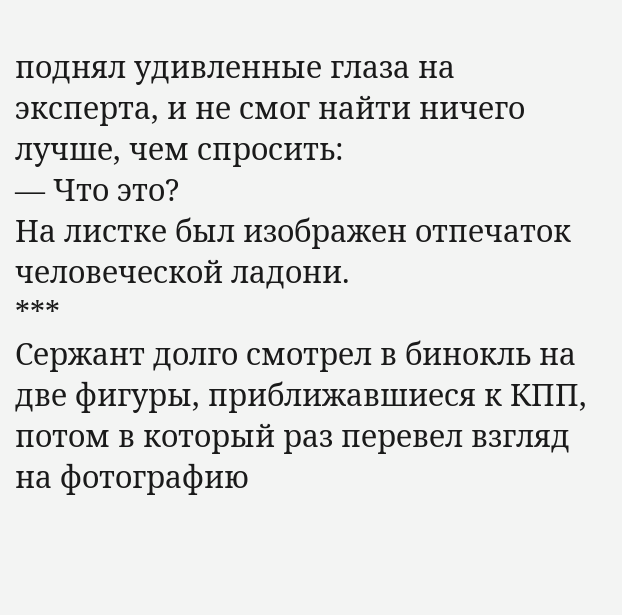поднял удивленные глаза на эксперта, и не смог найти ничего лучше, чем спросить:
— Что это?
На листке был изображен отпечаток человеческой ладони.
***
Сержант долго смотрел в бинокль на две фигуры, приближавшиеся к КПП, потом в который раз перевел взгляд на фотографию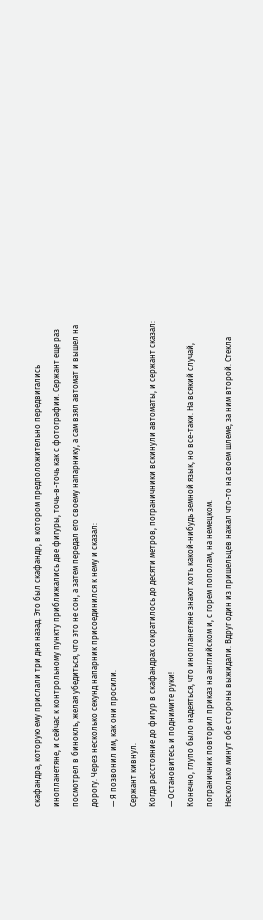скафандра, которую ему прислали три дня назад. Это был скафандр, в котором предположительно передвигались инопланетяне, и сейчас к контрольному пункту приближались две фигуры, точь-в-точь как с фотографии. Сержант еще раз посмотрел в бинокль, желая убедиться, что это не сон, а затем передал его своему напарнику, а сам взял автомат и вышел на дорогу. Через несколько секунд напарник присоединился к нему и сказал:
— Я позвонил им, как они просили.
Сержант кивнул.
Когда расстояние до фигур в скафандрах сократилось до десяти метров, пограничники вскинули автоматы, и сержант сказал:
— Остановитесь и поднимите руки!
Конечно, глупо было надеяться, что инопланетяне знают хоть какой-нибудь земной язык, но все-таки. На всякий случай, пограничник повторил приказ на английском и, с горем пополам, на немецком.
Несколько минут обе стороны выжидали. Вдруг один из пришельцев нажал что-то на своем шлеме, за ним второй. Стекла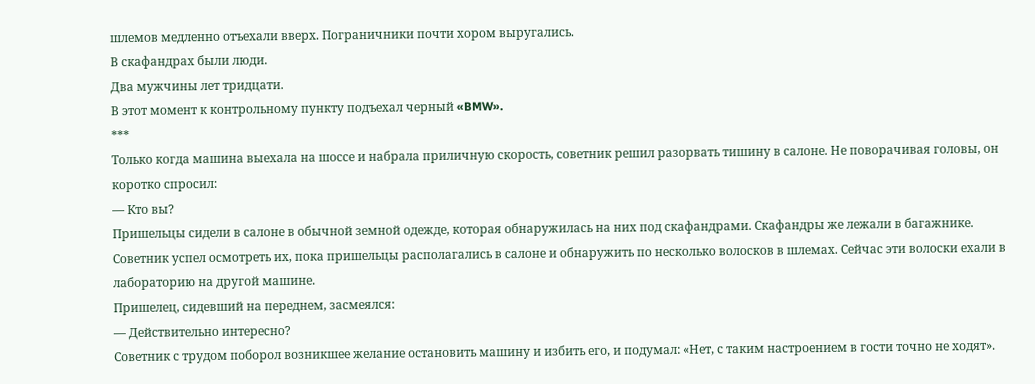шлемов медленно отъехали вверх. Пограничники почти хором выругались.
В скафандрах были люди.
Два мужчины лет тридцати.
В этот момент к контрольному пункту подъехал черный «BMW».
***
Только когда машина выехала на шоссе и набрала приличную скорость, советник решил разорвать тишину в салоне. Не поворачивая головы, он коротко спросил:
— Кто вы?
Пришельцы сидели в салоне в обычной земной одежде, которая обнаружилась на них под скафандрами. Скафандры же лежали в багажнике. Советник успел осмотреть их, пока пришельцы располагались в салоне и обнаружить по несколько волосков в шлемах. Сейчас эти волоски ехали в лабораторию на другой машине.
Пришелец, сидевший на переднем, засмеялся:
— Действительно интересно?
Советник с трудом поборол возникшее желание остановить машину и избить его, и подумал: «Нет, с таким настроением в гости точно не ходят».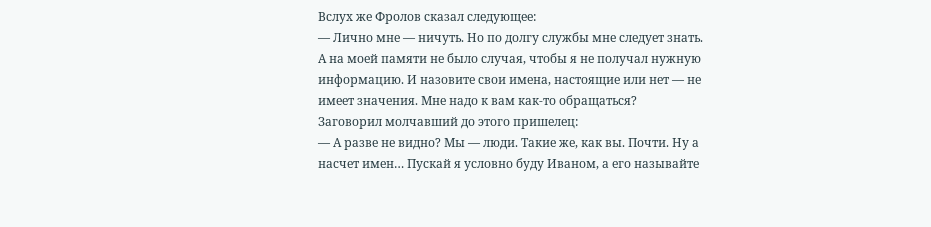Вслух же Фролов сказал следующее:
— Лично мне — ничуть. Но по долгу службы мне следует знать. А на моей памяти не было случая, чтобы я не получал нужную информацию. И назовите свои имена, настоящие или нет — не имеет значения. Мне надо к вам как-то обращаться?
Заговорил молчавший до этого пришелец:
— А разве не видно? Мы — люди. Такие же, как вы. Почти. Ну а насчет имен… Пускай я условно буду Иваном, а его называйте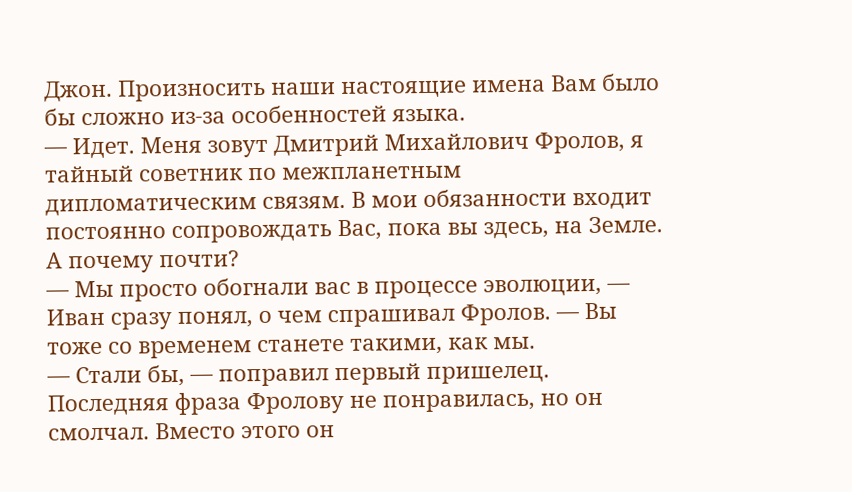Джон. Произносить наши настоящие имена Вам было бы сложно из-за особенностей языка.
— Идет. Меня зовут Дмитрий Михайлович Фролов, я тайный советник по межпланетным дипломатическим связям. В мои обязанности входит постоянно сопровождать Вас, пока вы здесь, на Земле. А почему почти?
— Мы просто обогнали вас в процессе эволюции, — Иван сразу понял, о чем спрашивал Фролов. — Вы тоже со временем станете такими, как мы.
— Стали бы, — поправил первый пришелец.
Последняя фраза Фролову не понравилась, но он смолчал. Вместо этого он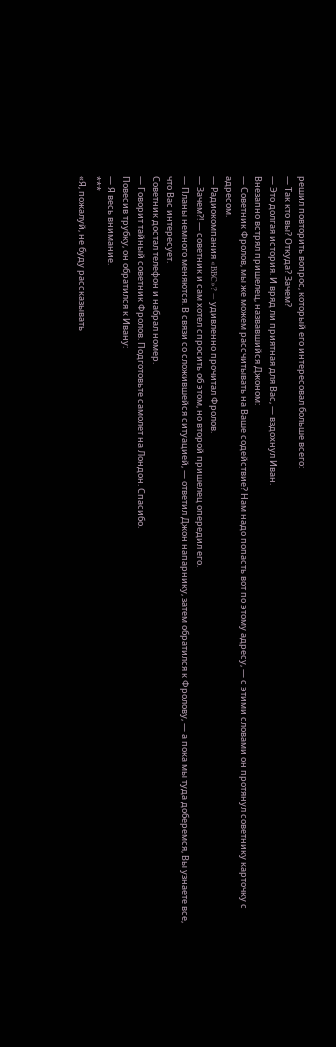решил повторить вопрос, который его интересовал больше всего:
— Так кто вы? Откуда? Зачем?
— Это долгая история. И вряд ли приятная для Вас, — вздохнул Иван.
Внезапно встрял пришелец, назвавшийся Джоном:
— Советник Фролов, мы же можем рассчитывать на Ваше содействие? Нам надо попасть вот по этому адресу, — с этими словами он протянул советнику карточку с адресом.
— Радиокомпания «BBC»? — удивленно прочитал Фролов.
— Зачем?! — советник и сам хотел спросить об этом, но второй пришелец опередил его.
— Планы немного меняются. В связи со сложившейся ситуацией, — ответил Джон напарнику, затем обратился к Фролову, — а пока мы туда доберемся, Вы узнаете все, что Вас интересует.
Советник достал телефон и набрал номер.
— Говорит тайный советник Фролов. Подготовьте самолет на Лондон. Спасибо.
Повесив трубку, он обратился к Ивану:
— Я весь внимание.
***
«Я, пожалуй, не буду рассказывать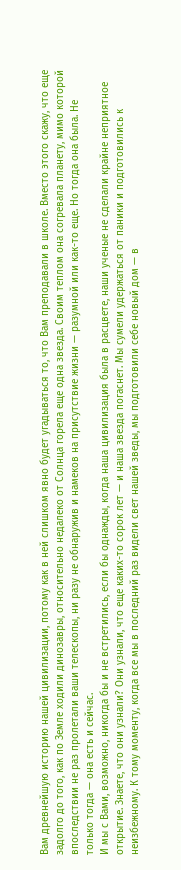Вам древнейшую историю нашей цивилизации, потому как в ней слишком явно будет угадываться то, что Вам преподавали в школе. Вместо этого скажу, что еще задолго до того, как по Земле ходили динозавры, относительно недалеко от Солнца горела еще одна звезда. Своим теплом она согревала планету, мимо которой впоследствии не раз пролетали ваши телескопы, ни разу не обнаружив и намеков на присутствие жизни — разумной или как-то еще. Но тогда она была. Не только тогда — она есть и сейчас.
И мы с Вами, возможно, никогда бы и не встретились, если бы однажды, когда наша цивилизация была в расцвете, наши ученые не сделали крайне неприятное открытие. Знаете, что они узнали? Они узнали, что еще каких-то сорок лет — и наша звезда погаснет. Мы сумели удержаться от паники и подготовились к неизбежному. К тому моменту, когда все мы в последний раз видели свет нашей зведы, мы подготовили себе новый дом — в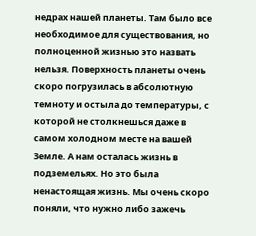недрах нашей планеты. Там было все необходимое для существования, но полноценной жизнью это назвать нельзя. Поверхность планеты очень скоро погрузилась в абсолютную темноту и остыла до температуры, с которой не столкнешься даже в самом холодном месте на вашей Земле. А нам осталась жизнь в подземельях. Но это была ненастоящая жизнь. Мы очень скоро поняли, что нужно либо зажечь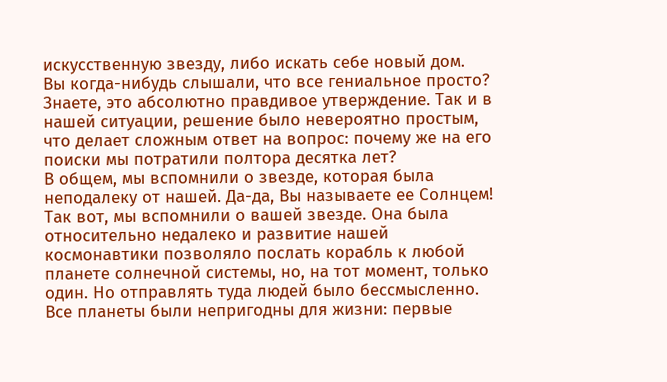искусственную звезду, либо искать себе новый дом.
Вы когда-нибудь слышали, что все гениальное просто? Знаете, это абсолютно правдивое утверждение. Так и в нашей ситуации, решение было невероятно простым, что делает сложным ответ на вопрос: почему же на его поиски мы потратили полтора десятка лет?
В общем, мы вспомнили о звезде, которая была неподалеку от нашей. Да-да, Вы называете ее Солнцем! Так вот, мы вспомнили о вашей звезде. Она была относительно недалеко и развитие нашей космонавтики позволяло послать корабль к любой планете солнечной системы, но, на тот момент, только один. Но отправлять туда людей было бессмысленно. Все планеты были непригодны для жизни: первые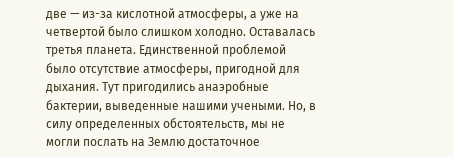две — из-за кислотной атмосферы, а уже на четвертой было слишком холодно. Оставалась третья планета. Единственной проблемой было отсутствие атмосферы, пригодной для дыхания. Тут пригодились анаэробные бактерии, выведенные нашими учеными. Но, в силу определенных обстоятельств, мы не могли послать на Землю достаточное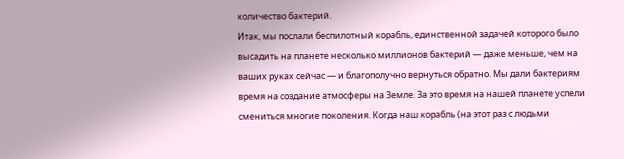количество бактерий.
Итак, мы послали беспилотный корабль, единственной задачей которого было высадить на планете несколько миллионов бактерий — даже меньше, чем на ваших руках сейчас — и благополучно вернуться обратно. Мы дали бактериям время на создание атмосферы на Земле. За это время на нашей планете успели смениться многие поколения. Когда наш корабль (на этот раз с людьми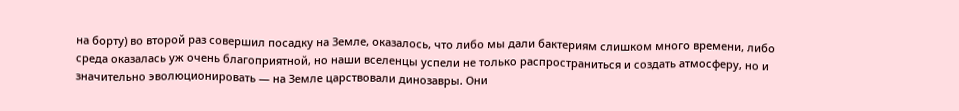на борту) во второй раз совершил посадку на Земле, оказалось, что либо мы дали бактериям слишком много времени, либо среда оказалась уж очень благоприятной, но наши вселенцы успели не только распространиться и создать атмосферу, но и значительно эволюционировать — на Земле царствовали динозавры. Они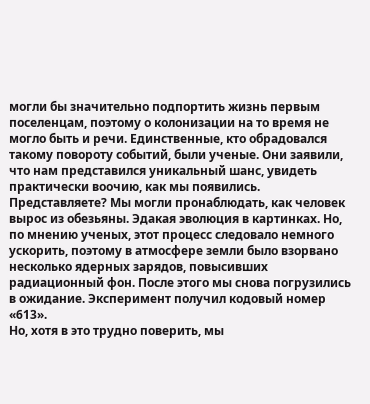могли бы значительно подпортить жизнь первым поселенцам, поэтому о колонизации на то время не могло быть и речи. Единственные, кто обрадовался такому повороту событий, были ученые. Они заявили, что нам представился уникальный шанс, увидеть практически воочию, как мы появились. Представляете? Мы могли пронаблюдать, как человек вырос из обезьяны. Эдакая эволюция в картинках. Но, по мнению ученых, этот процесс следовало немного ускорить, поэтому в атмосфере земли было взорвано несколько ядерных зарядов, повысивших радиационный фон. После этого мы снова погрузились в ожидание. Эксперимент получил кодовый номер «613».
Но, хотя в это трудно поверить, мы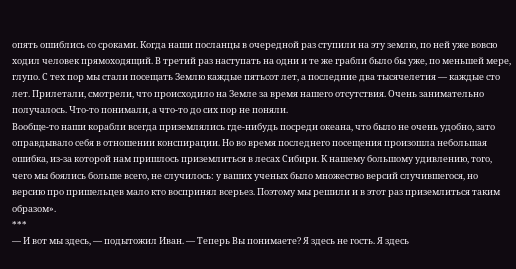опять ошиблись со сроками. Когда наши посланцы в очередной раз ступили на эту землю, по ней уже вовсю ходил человек прямоходящий. В третий раз наступать на одни и те же грабли было бы уже, по меньшей мере, глупо. С тех пор мы стали посещать Землю каждые пятьсот лет, а последние два тысячелетия — каждые сто лет. Прилетали, смотрели, что происходило на Земле за время нашего отсутствия. Очень занимательно получалось. Что-то понимали, а что-то до сих пор не поняли.
Вообще-то наши корабли всегда приземлялись где-нибудь посреди океана, что было не очень удобно, зато оправдывало себя в отношении конспирации. Но во время последнего посещения произошла небольшая ошибка, из-за которой нам пришлось приземлиться в лесах Сибири. К нашему большому удивлению, того, чего мы боялись больше всего, не случилось: у ваших ученых было множество версий случившегося, но версию про пришельцев мало кто воспринял всерьез. Поэтому мы решили и в этот раз приземлиться таким образом».
***
— И вот мы здесь, — подытожил Иван. — Теперь Вы понимаете? Я здесь не гость. Я здесь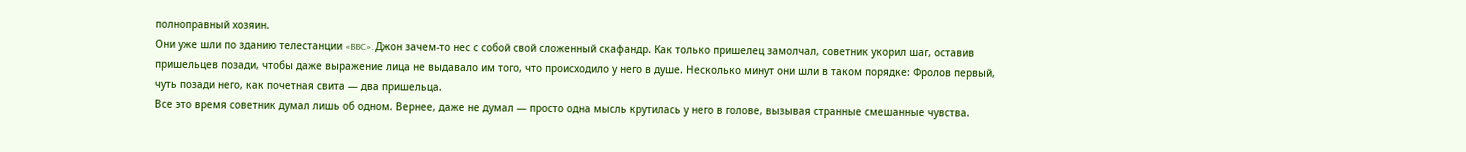полноправный хозяин.
Они уже шли по зданию телестанции «BBC». Джон зачем-то нес с собой свой сложенный скафандр. Как только пришелец замолчал, советник укорил шаг, оставив пришельцев позади, чтобы даже выражение лица не выдавало им того, что происходило у него в душе. Несколько минут они шли в таком порядке: Фролов первый, чуть позади него, как почетная свита — два пришельца.
Все это время советник думал лишь об одном. Вернее, даже не думал — просто одна мысль крутилась у него в голове, вызывая странные смешанные чувства.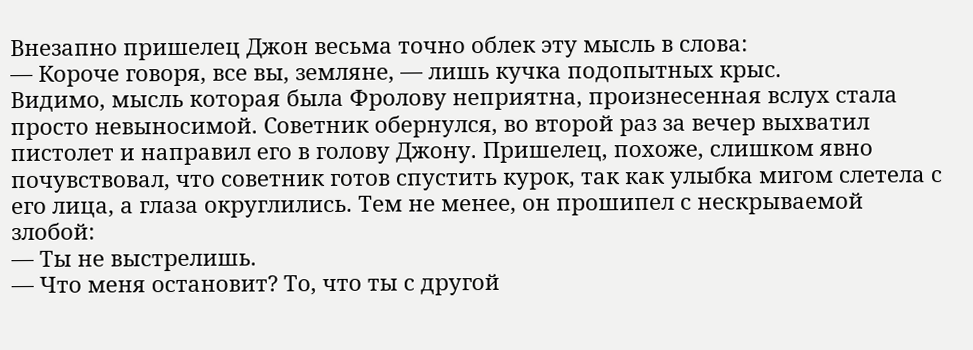Внезапно пришелец Джон весьма точно облек эту мысль в слова:
— Короче говоря, все вы, земляне, — лишь кучка подопытных крыс.
Видимо, мысль которая была Фролову неприятна, произнесенная вслух стала просто невыносимой. Советник обернулся, во второй раз за вечер выхватил пистолет и направил его в голову Джону. Пришелец, похоже, слишком явно почувствовал, что советник готов спустить курок, так как улыбка мигом слетела с его лица, а глаза округлились. Тем не менее, он прошипел с нескрываемой злобой:
— Ты не выстрелишь.
— Что меня остановит? То, что ты с другой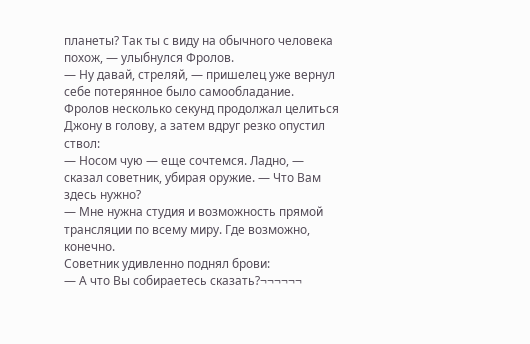планеты? Так ты с виду на обычного человека похож, — улыбнулся Фролов.
— Ну давай, стреляй, — пришелец уже вернул себе потерянное было самообладание.
Фролов несколько секунд продолжал целиться Джону в голову, а затем вдруг резко опустил ствол:
— Носом чую — еще сочтемся. Ладно, — сказал советник, убирая оружие. — Что Вам здесь нужно?
— Мне нужна студия и возможность прямой трансляции по всему миру. Где возможно, конечно.
Советник удивленно поднял брови:
— А что Вы собираетесь сказать?¬¬¬¬¬¬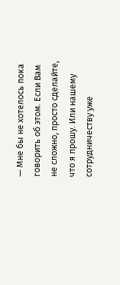— Мне бы не хотелось пока говорить об этом. Если Вам не сложно, просто сделайте, что я прошу. Или нашему сотрудничеству уже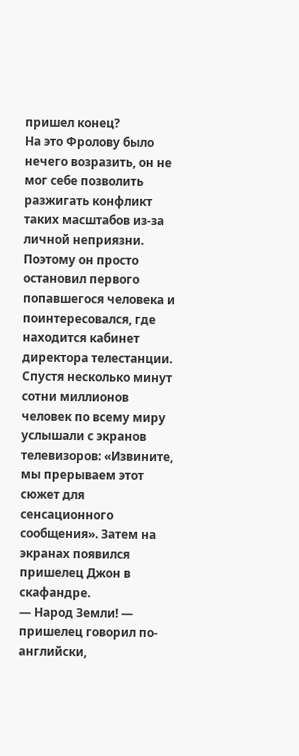пришел конец?
На это Фролову было нечего возразить, он не мог себе позволить разжигать конфликт таких масштабов из-за личной неприязни. Поэтому он просто остановил первого попавшегося человека и поинтересовался, где находится кабинет директора телестанции.
Спустя несколько минут сотни миллионов человек по всему миру услышали с экранов телевизоров: «Извините, мы прерываем этот сюжет для сенсационного сообщения». Затем на экранах появился пришелец Джон в скафандре.
— Народ Земли! — пришелец говорил по-английски,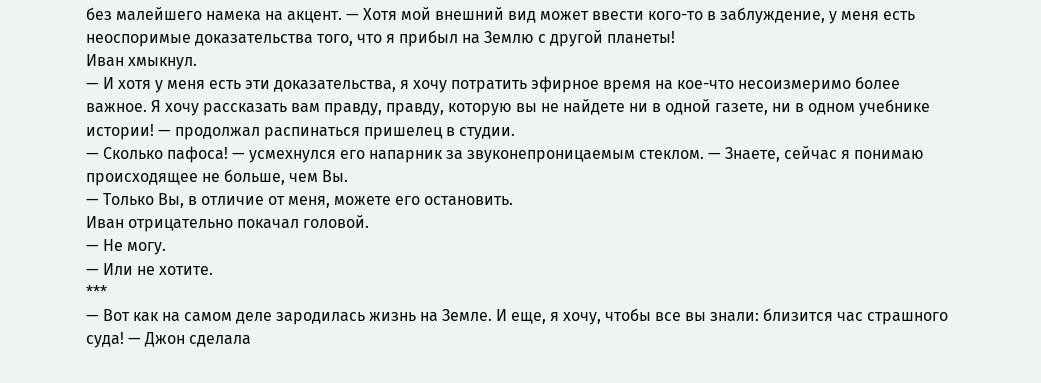без малейшего намека на акцент. — Хотя мой внешний вид может ввести кого-то в заблуждение, у меня есть неоспоримые доказательства того, что я прибыл на Землю с другой планеты!
Иван хмыкнул.
— И хотя у меня есть эти доказательства, я хочу потратить эфирное время на кое-что несоизмеримо более важное. Я хочу рассказать вам правду, правду, которую вы не найдете ни в одной газете, ни в одном учебнике истории! — продолжал распинаться пришелец в студии.
— Сколько пафоса! — усмехнулся его напарник за звуконепроницаемым стеклом. — Знаете, сейчас я понимаю происходящее не больше, чем Вы.
— Только Вы, в отличие от меня, можете его остановить.
Иван отрицательно покачал головой.
— Не могу.
— Или не хотите.
***
— Вот как на самом деле зародилась жизнь на Земле. И еще, я хочу, чтобы все вы знали: близится час страшного суда! — Джон сделала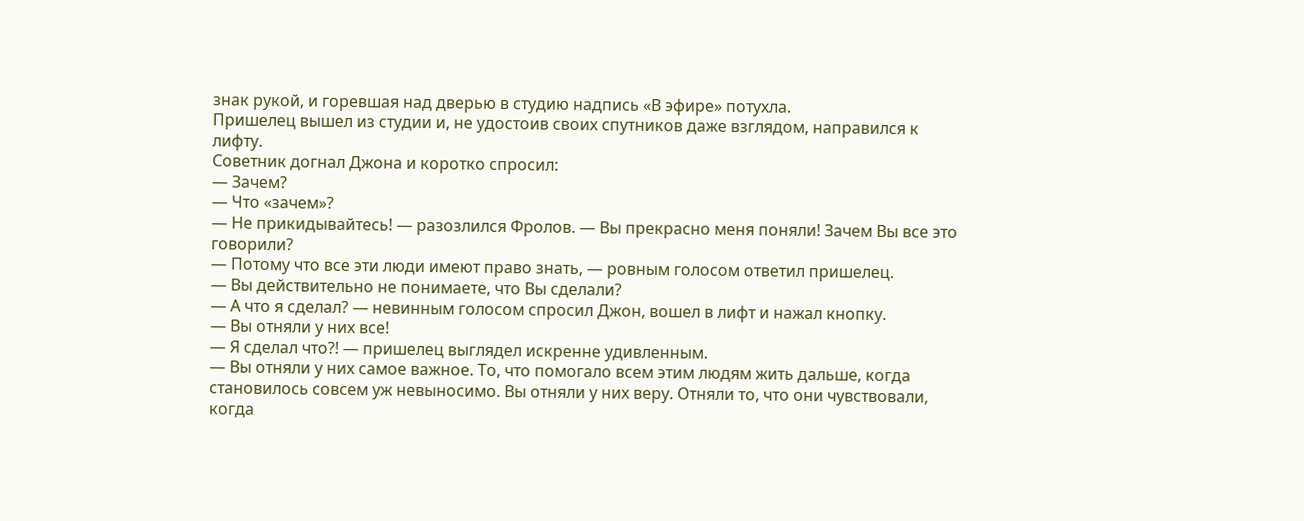знак рукой, и горевшая над дверью в студию надпись «В эфире» потухла.
Пришелец вышел из студии и, не удостоив своих спутников даже взглядом, направился к лифту.
Советник догнал Джона и коротко спросил:
— Зачем?
— Что «зачем»?
— Не прикидывайтесь! — разозлился Фролов. — Вы прекрасно меня поняли! Зачем Вы все это говорили?
— Потому что все эти люди имеют право знать, — ровным голосом ответил пришелец.
— Вы действительно не понимаете, что Вы сделали?
— А что я сделал? — невинным голосом спросил Джон, вошел в лифт и нажал кнопку.
— Вы отняли у них все!
— Я сделал что?! — пришелец выглядел искренне удивленным.
— Вы отняли у них самое важное. То, что помогало всем этим людям жить дальше, когда становилось совсем уж невыносимо. Вы отняли у них веру. Отняли то, что они чувствовали, когда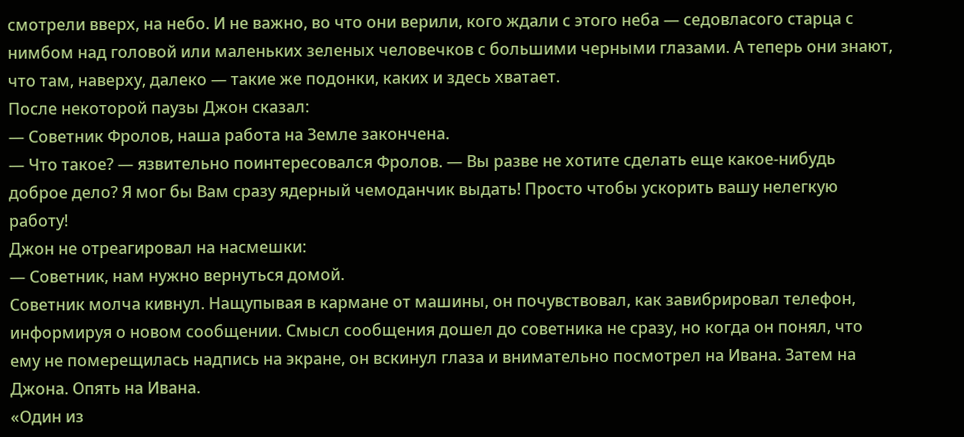смотрели вверх, на небо. И не важно, во что они верили, кого ждали с этого неба — седовласого старца с нимбом над головой или маленьких зеленых человечков с большими черными глазами. А теперь они знают, что там, наверху, далеко — такие же подонки, каких и здесь хватает.
После некоторой паузы Джон сказал:
— Советник Фролов, наша работа на Земле закончена.
— Что такое? — язвительно поинтересовался Фролов. — Вы разве не хотите сделать еще какое-нибудь доброе дело? Я мог бы Вам сразу ядерный чемоданчик выдать! Просто чтобы ускорить вашу нелегкую работу!
Джон не отреагировал на насмешки:
— Советник, нам нужно вернуться домой.
Советник молча кивнул. Нащупывая в кармане от машины, он почувствовал, как завибрировал телефон, информируя о новом сообщении. Смысл сообщения дошел до советника не сразу, но когда он понял, что ему не померещилась надпись на экране, он вскинул глаза и внимательно посмотрел на Ивана. Затем на Джона. Опять на Ивана.
«Один из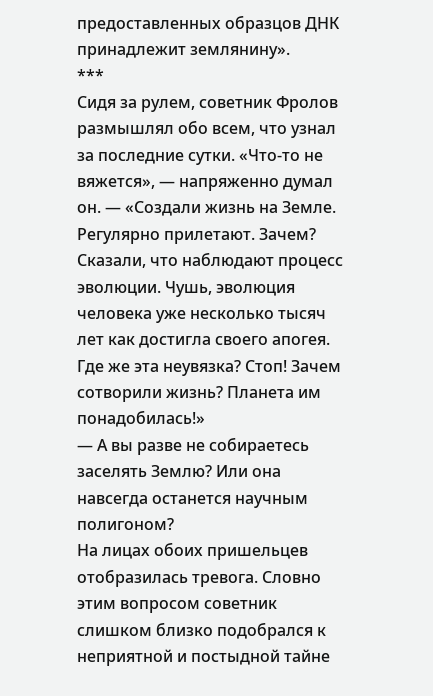предоставленных образцов ДНК принадлежит землянину».
***
Сидя за рулем, советник Фролов размышлял обо всем, что узнал за последние сутки. «Что-то не вяжется», — напряженно думал он. — «Создали жизнь на Земле. Регулярно прилетают. Зачем? Сказали, что наблюдают процесс эволюции. Чушь, эволюция человека уже несколько тысяч лет как достигла своего апогея. Где же эта неувязка? Стоп! Зачем сотворили жизнь? Планета им понадобилась!»
— А вы разве не собираетесь заселять Землю? Или она навсегда останется научным полигоном?
На лицах обоих пришельцев отобразилась тревога. Словно этим вопросом советник слишком близко подобрался к неприятной и постыдной тайне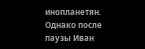инопланетян. Однако после паузы Иван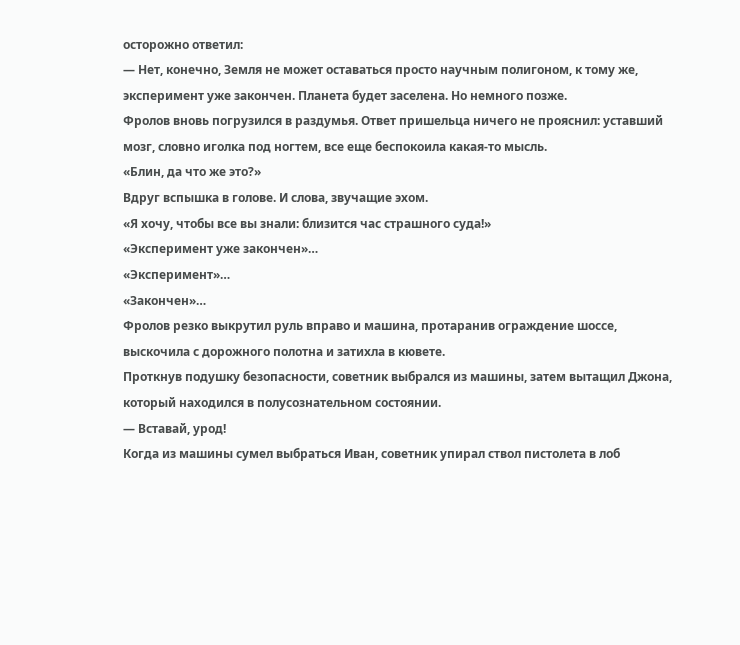осторожно ответил:
— Нет, конечно, Земля не может оставаться просто научным полигоном, к тому же, эксперимент уже закончен. Планета будет заселена. Но немного позже.
Фролов вновь погрузился в раздумья. Ответ пришельца ничего не прояснил: уставший мозг, словно иголка под ногтем, все еще беспокоила какая-то мысль.
«Блин, да что же это?»
Вдруг вспышка в голове. И слова, звучащие эхом.
«Я хочу, чтобы все вы знали: близится час страшного суда!»
«Эксперимент уже закончен»…
«Эксперимент»…
«Закончен»…
Фролов резко выкрутил руль вправо и машина, протаранив ограждение шоссе, выскочила с дорожного полотна и затихла в кювете.
Проткнув подушку безопасности, советник выбрался из машины, затем вытащил Джона, который находился в полусознательном состоянии.
— Вставай, урод!
Когда из машины сумел выбраться Иван, советник упирал ствол пистолета в лоб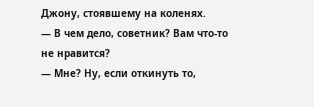Джону, стоявшему на коленях.
— В чем дело, советник? Вам что-то не нравится?
— Мне? Ну, если откинуть то,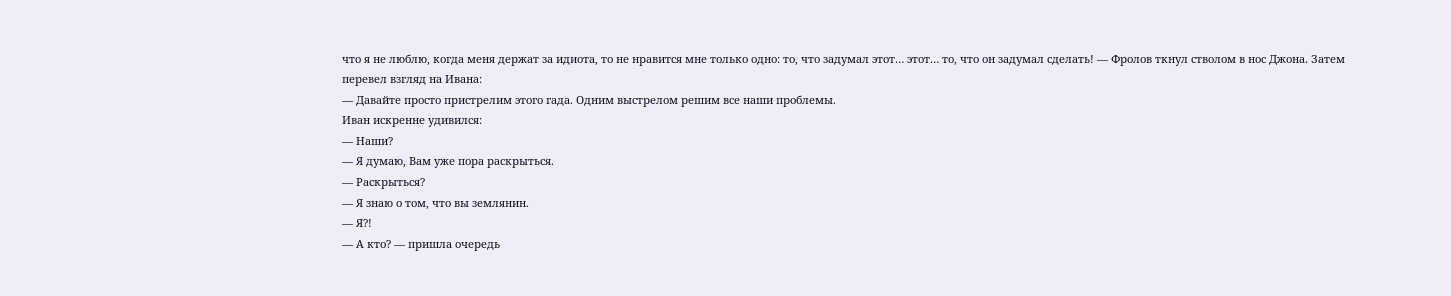что я не люблю, когда меня держат за идиота, то не нравится мне только одно: то, что задумал этот… этот… то, что он задумал сделать! — Фролов ткнул стволом в нос Джона. Затем перевел взгляд на Ивана:
— Давайте просто пристрелим этого гада. Одним выстрелом решим все наши проблемы.
Иван искренне удивился:
— Наши?
— Я думаю, Вам уже пора раскрыться.
— Раскрыться?
— Я знаю о том, что вы землянин.
— Я?!
— А кто? — пришла очередь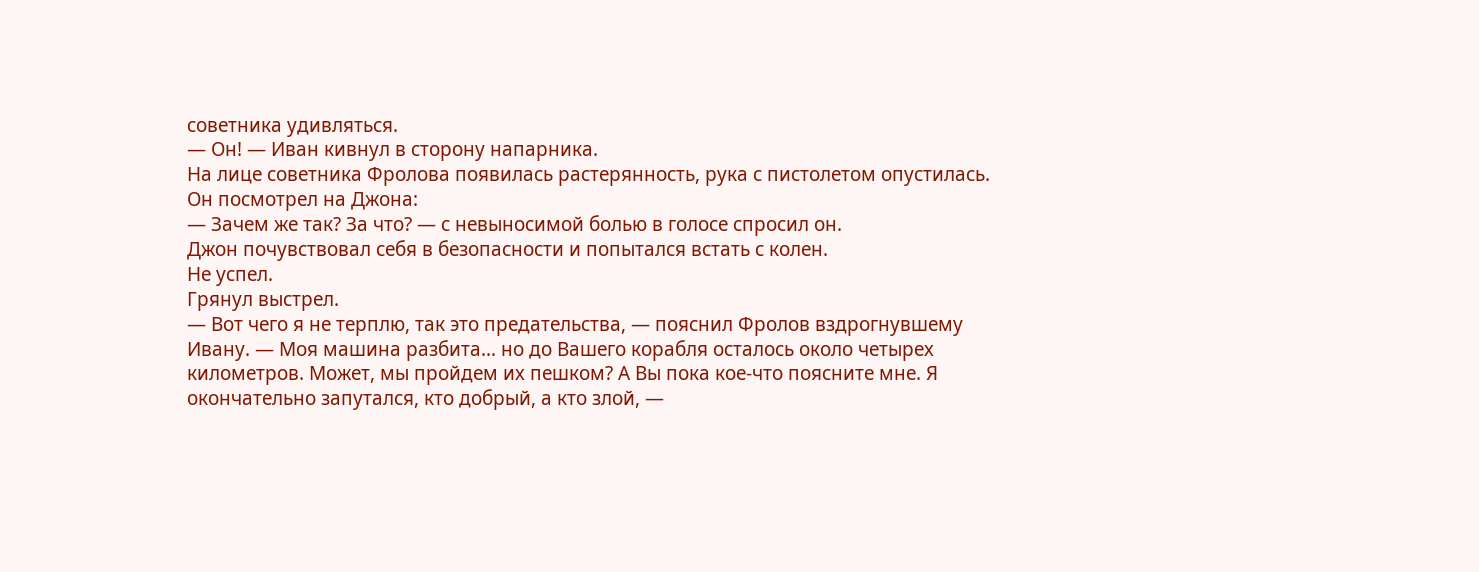советника удивляться.
— Он! — Иван кивнул в сторону напарника.
На лице советника Фролова появилась растерянность, рука с пистолетом опустилась. Он посмотрел на Джона:
— Зачем же так? За что? — с невыносимой болью в голосе спросил он.
Джон почувствовал себя в безопасности и попытался встать с колен.
Не успел.
Грянул выстрел.
— Вот чего я не терплю, так это предательства, — пояснил Фролов вздрогнувшему Ивану. — Моя машина разбита… но до Вашего корабля осталось около четырех километров. Может, мы пройдем их пешком? А Вы пока кое-что поясните мне. Я окончательно запутался, кто добрый, а кто злой, —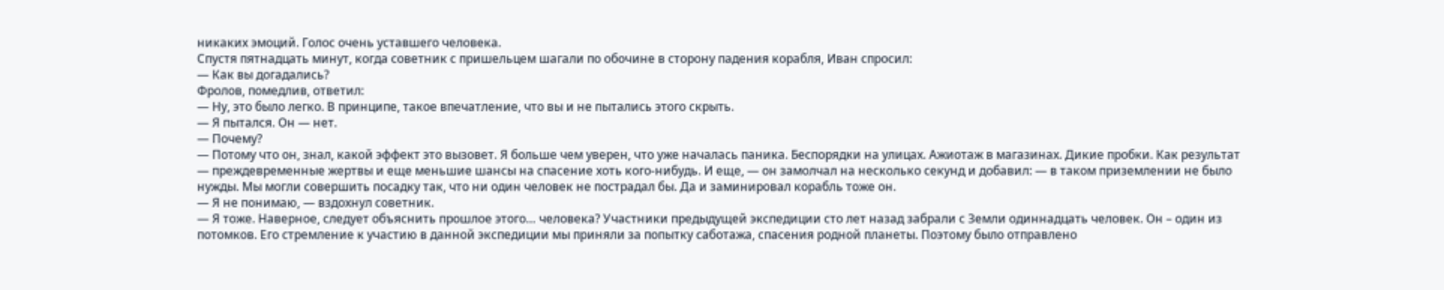никаких эмоций. Голос очень уставшего человека.
Спустя пятнадцать минут, когда советник с пришельцем шагали по обочине в сторону падения корабля, Иван спросил:
— Как вы догадались?
Фролов, помедлив, ответил:
— Ну, это было легко. В принципе, такое впечатление, что вы и не пытались этого скрыть.
— Я пытался. Он — нет.
— Почему?
— Потому что он, знал, какой эффект это вызовет. Я больше чем уверен, что уже началась паника. Беспорядки на улицах. Ажиотаж в магазинах. Дикие пробки. Как результат — преждевременные жертвы и еще меньшие шансы на спасение хоть кого-нибудь. И еще, — он замолчал на несколько секунд и добавил: — в таком приземлении не было нужды. Мы могли совершить посадку так, что ни один человек не пострадал бы. Да и заминировал корабль тоже он.
— Я не понимаю, — вздохнул советник.
— Я тоже. Наверное, следует объяснить прошлое этого… человека? Участники предыдущей экспедиции сто лет назад забрали с Земли одиннадцать человек. Он – один из потомков. Его стремление к участию в данной экспедиции мы приняли за попытку саботажа, спасения родной планеты. Поэтому было отправлено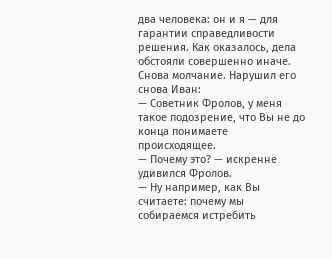два человека: он и я — для гарантии справедливости решения. Как оказалось, дела обстояли совершенно иначе.
Снова молчание. Нарушил его снова Иван:
— Советник Фролов, у меня такое подозрение, что Вы не до конца понимаете происходящее.
— Почему это? — искренне удивился Фролов.
— Ну например, как Вы считаете: почему мы собираемся истребить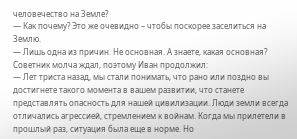человечество на Земле?
— Как почему? Это же очевидно – чтобы поскорее заселиться на Землю.
— Лишь одна из причин. Не основная. А знаете, какая основная?
Советник молча ждал, поэтому Иван продолжил:
— Лет триста назад, мы стали понимать, что рано или поздно вы достигнете такого момента в вашем развитии, что станете представлять опасность для нашей цивилизации. Люди земли всегда отличались агрессией, стремлением к войнам. Когда мы прилетели в прошлый раз, ситуация была еще в норме. Но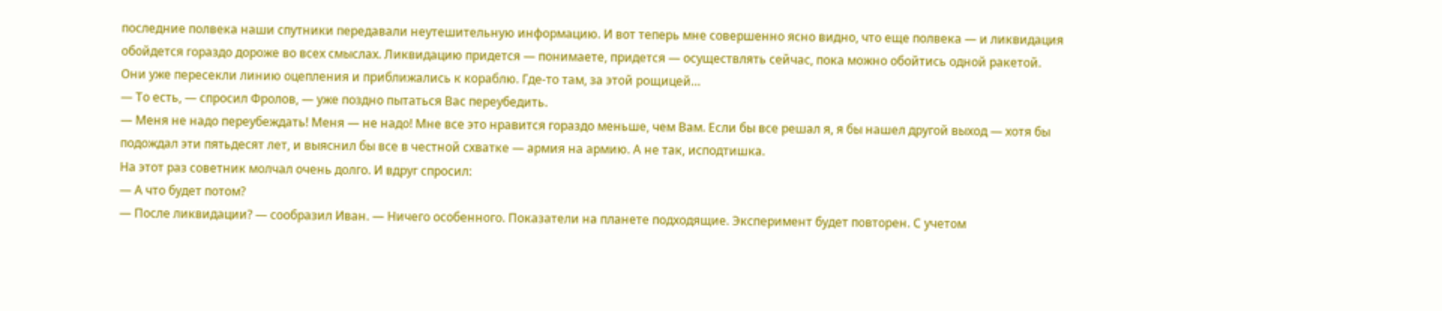последние полвека наши спутники передавали неутешительную информацию. И вот теперь мне совершенно ясно видно, что еще полвека — и ликвидация обойдется гораздо дороже во всех смыслах. Ликвидацию придется — понимаете, придется — осуществлять сейчас, пока можно обойтись одной ракетой.
Они уже пересекли линию оцепления и приближались к кораблю. Где-то там, за этой рощицей…
— То есть, — спросил Фролов, — уже поздно пытаться Вас переубедить.
— Меня не надо переубеждать! Меня — не надо! Мне все это нравится гораздо меньше, чем Вам. Если бы все решал я, я бы нашел другой выход — хотя бы подождал эти пятьдесят лет, и выяснил бы все в честной схватке — армия на армию. А не так, исподтишка.
На этот раз советник молчал очень долго. И вдруг спросил:
— А что будет потом?
— После ликвидации? — сообразил Иван. — Ничего особенного. Показатели на планете подходящие. Эксперимент будет повторен. С учетом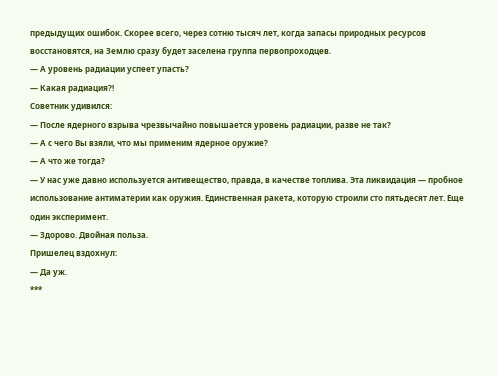предыдущих ошибок. Скорее всего, через сотню тысяч лет, когда запасы природных ресурсов восстановятся, на Землю сразу будет заселена группа первопроходцев.
— А уровень радиации успеет упасть?
— Какая радиация?!
Советник удивился:
— После ядерного взрыва чрезвычайно повышается уровень радиации, разве не так?
— А с чего Вы взяли, что мы применим ядерное оружие?
— А что же тогда?
— У нас уже давно используется антивещество, правда, в качестве топлива. Эта ликвидация — пробное использование антиматерии как оружия. Единственная ракета, которую строили сто пятьдесят лет. Еще один эксперимент.
— Здорово. Двойная польза.
Пришелец вздохнул:
— Да уж.
***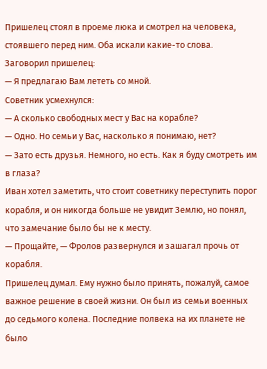Пришелец стоял в проеме люка и смотрел на человека, стоявшего перед ним. Оба искали какие-то слова. Заговорил пришелец:
— Я предлагаю Вам лететь со мной.
Советник усмехнулся:
— А сколько свободных мест у Вас на корабле?
— Одно. Но семьи у Вас, насколько я понимаю, нет?
— Зато есть друзья. Немного, но есть. Как я буду смотреть им в глаза?
Иван хотел заметить, что стоит советнику переступить порог корабля, и он никогда больше не увидит Землю, но понял, что замечание было бы не к месту.
— Прощайте, — Фролов развернулся и зашагал прочь от корабля.
Пришелец думал. Ему нужно было принять, пожалуй, самое важное решение в своей жизни. Он был из семьи военных до седьмого колена. Последние полвека на их планете не было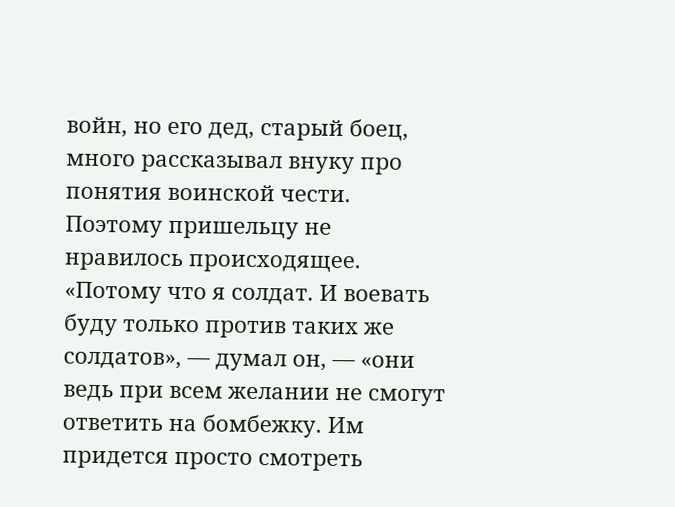войн, но его дед, старый боец, много рассказывал внуку про понятия воинской чести. Поэтому пришельцу не нравилось происходящее.
«Потому что я солдат. И воевать буду только против таких же солдатов», — думал он, — «они ведь при всем желании не смогут ответить на бомбежку. Им придется просто смотреть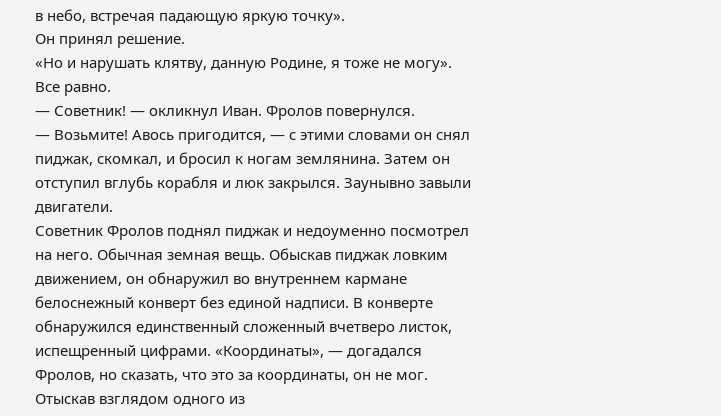в небо, встречая падающую яркую точку».
Он принял решение.
«Но и нарушать клятву, данную Родине, я тоже не могу».
Все равно.
— Советник! — окликнул Иван. Фролов повернулся.
— Возьмите! Авось пригодится, — с этими словами он снял пиджак, скомкал, и бросил к ногам землянина. Затем он отступил вглубь корабля и люк закрылся. Заунывно завыли двигатели.
Советник Фролов поднял пиджак и недоуменно посмотрел на него. Обычная земная вещь. Обыскав пиджак ловким движением, он обнаружил во внутреннем кармане белоснежный конверт без единой надписи. В конверте обнаружился единственный сложенный вчетверо листок, испещренный цифрами. «Координаты», — догадался Фролов, но сказать, что это за координаты, он не мог. Отыскав взглядом одного из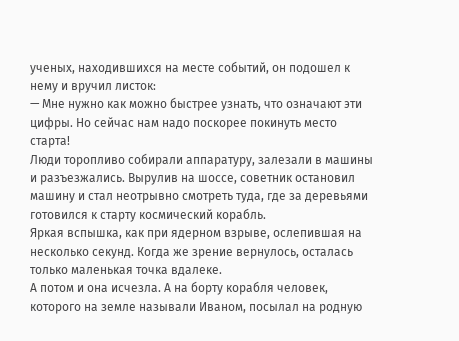ученых, находившихся на месте событий, он подошел к нему и вручил листок:
— Мне нужно как можно быстрее узнать, что означают эти цифры. Но сейчас нам надо поскорее покинуть место старта!
Люди торопливо собирали аппаратуру, залезали в машины и разъезжались. Вырулив на шоссе, советник остановил машину и стал неотрывно смотреть туда, где за деревьями готовился к старту космический корабль.
Яркая вспышка, как при ядерном взрыве, ослепившая на несколько секунд. Когда же зрение вернулось, осталась только маленькая точка вдалеке.
А потом и она исчезла. А на борту корабля человек, которого на земле называли Иваном, посылал на родную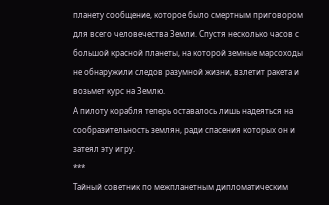планету сообщение, которое было смертным приговором для всего человечества Земли. Спустя несколько часов с большой красной планеты, на которой земные марсоходы не обнаружили следов разумной жизни, взлетит ракета и возьмет курс на Землю.
А пилоту корабля теперь оставалось лишь надеяться на сообразительность землян, ради спасения которых он и затеял эту игру.
***
Тайный советник по межпланетным дипломатическим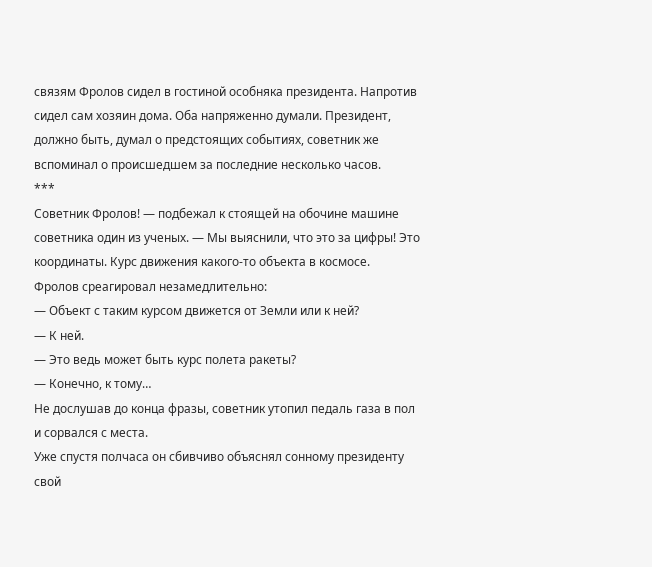связям Фролов сидел в гостиной особняка президента. Напротив сидел сам хозяин дома. Оба напряженно думали. Президент, должно быть, думал о предстоящих событиях, советник же вспоминал о происшедшем за последние несколько часов.
***
Советник Фролов! — подбежал к стоящей на обочине машине советника один из ученых. — Мы выяснили, что это за цифры! Это координаты. Курс движения какого-то объекта в космосе.
Фролов среагировал незамедлительно:
— Объект с таким курсом движется от Земли или к ней?
— К ней.
— Это ведь может быть курс полета ракеты?
— Конечно, к тому…
Не дослушав до конца фразы, советник утопил педаль газа в пол и сорвался с места.
Уже спустя полчаса он сбивчиво объяснял сонному президенту свой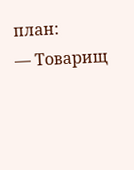план:
— Товарищ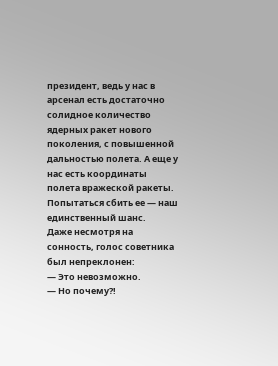президент, ведь у нас в арсенал есть достаточно солидное количество ядерных ракет нового поколения, с повышенной дальностью полета. А еще у нас есть координаты полета вражеской ракеты. Попытаться сбить ее — наш единственный шанс.
Даже несмотря на сонность, голос советника был непреклонен:
— Это невозможно.
— Но почему?!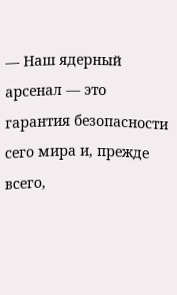— Наш ядерный арсенал — это гарантия безопасности сего мира и, прежде всего,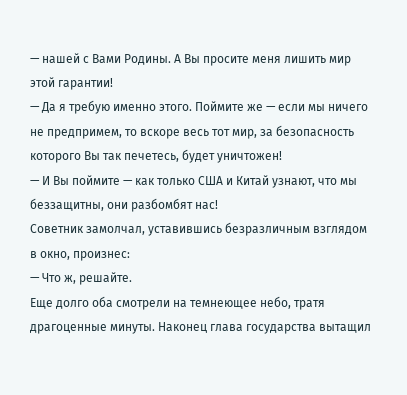— нашей с Вами Родины. А Вы просите меня лишить мир этой гарантии!
— Да я требую именно этого. Поймите же — если мы ничего не предпримем, то вскоре весь тот мир, за безопасность которого Вы так печетесь, будет уничтожен!
— И Вы поймите — как только США и Китай узнают, что мы беззащитны, они разбомбят нас!
Советник замолчал, уставившись безразличным взглядом в окно, произнес:
— Что ж, решайте.
Еще долго оба смотрели на темнеющее небо, тратя драгоценные минуты. Наконец глава государства вытащил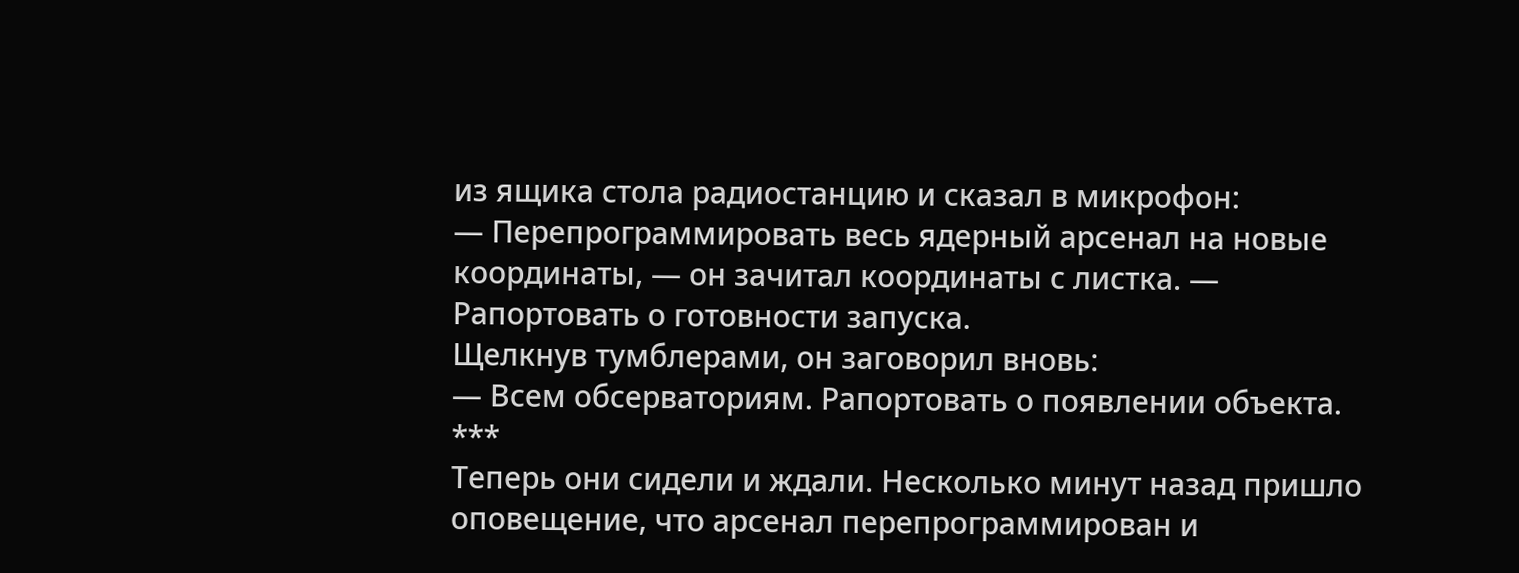из ящика стола радиостанцию и сказал в микрофон:
— Перепрограммировать весь ядерный арсенал на новые координаты, — он зачитал координаты с листка. — Рапортовать о готовности запуска.
Щелкнув тумблерами, он заговорил вновь:
— Всем обсерваториям. Рапортовать о появлении объекта.
***
Теперь они сидели и ждали. Несколько минут назад пришло оповещение, что арсенал перепрограммирован и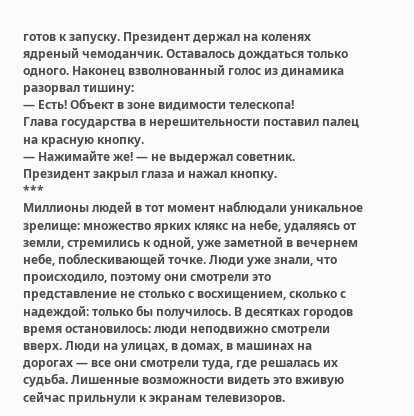готов к запуску. Президент держал на коленях ядреный чемоданчик. Оставалось дождаться только одного. Наконец взволнованный голос из динамика разорвал тишину:
— Есть! Объект в зоне видимости телескопа!
Глава государства в нерешительности поставил палец на красную кнопку.
— Нажимайте же! — не выдержал советник. Президент закрыл глаза и нажал кнопку.
***
Миллионы людей в тот момент наблюдали уникальное зрелище: множество ярких клякс на небе, удаляясь от земли, стремились к одной, уже заметной в вечернем небе, поблескивающей точке. Люди уже знали, что происходило, поэтому они смотрели это представление не столько с восхищением, сколько с надеждой: только бы получилось. В десятках городов время остановилось: люди неподвижно смотрели вверх. Люди на улицах, в домах, в машинах на дорогах — все они смотрели туда, где решалась их судьба. Лишенные возможности видеть это вживую сейчас прильнули к экранам телевизоров.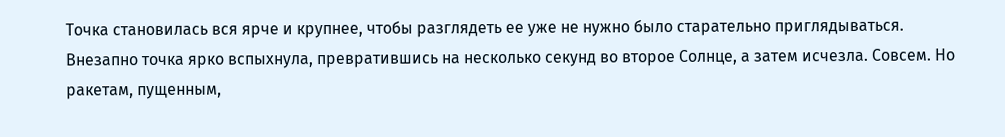Точка становилась вся ярче и крупнее, чтобы разглядеть ее уже не нужно было старательно приглядываться.
Внезапно точка ярко вспыхнула, превратившись на несколько секунд во второе Солнце, а затем исчезла. Совсем. Но ракетам, пущенным,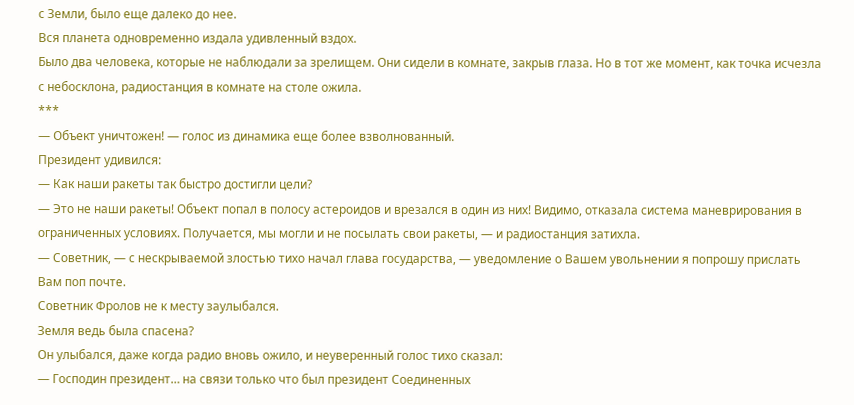с Земли, было еще далеко до нее.
Вся планета одновременно издала удивленный вздох.
Было два человека, которые не наблюдали за зрелищем. Они сидели в комнате, закрыв глаза. Но в тот же момент, как точка исчезла с небосклона, радиостанция в комнате на столе ожила.
***
— Объект уничтожен! — голос из динамика еще более взволнованный.
Президент удивился:
— Как наши ракеты так быстро достигли цели?
— Это не наши ракеты! Объект попал в полосу астероидов и врезался в один из них! Видимо, отказала система маневрирования в ограниченных условиях. Получается, мы могли и не посылать свои ракеты, — и радиостанция затихла.
— Советник, — с нескрываемой злостью тихо начал глава государства, — уведомление о Вашем увольнении я попрошу прислать Вам поп почте.
Советник Фролов не к месту заулыбался.
Земля ведь была спасена?
Он улыбался, даже когда радио вновь ожило, и неуверенный голос тихо сказал:
— Господин президент… на связи только что был президент Соединенных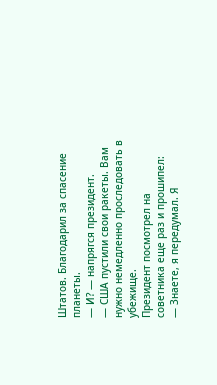Штатов. Благодарил за спасение планеты.
— И? — напрягся президент.
— США пустили свои ракеты. Вам нужно немедленно проследовать в убежище.
Президент посмотрел на советника еще раз и прошипел:
— Знаете, я передумал. Я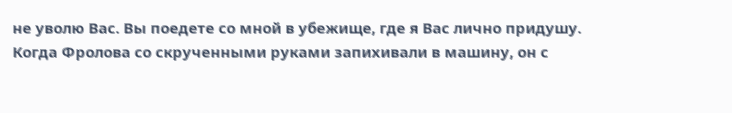не уволю Вас. Вы поедете со мной в убежище, где я Вас лично придушу.
Когда Фролова со скрученными руками запихивали в машину, он с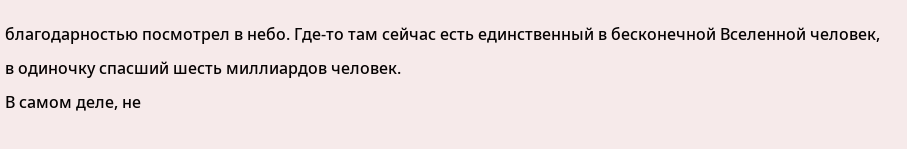благодарностью посмотрел в небо. Где-то там сейчас есть единственный в бесконечной Вселенной человек, в одиночку спасший шесть миллиардов человек.
В самом деле, не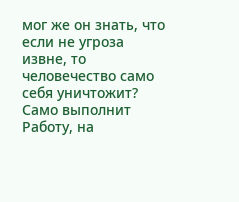мог же он знать, что если не угроза извне, то человечество само себя уничтожит? Само выполнит Работу, на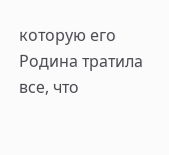которую его Родина тратила все, что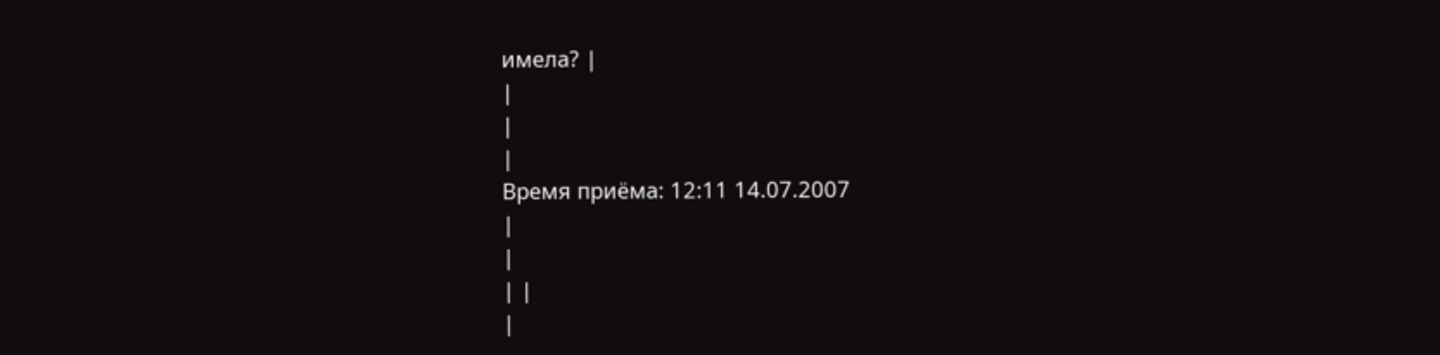имела? |
|
|
|
Время приёма: 12:11 14.07.2007
|
|
| |
|